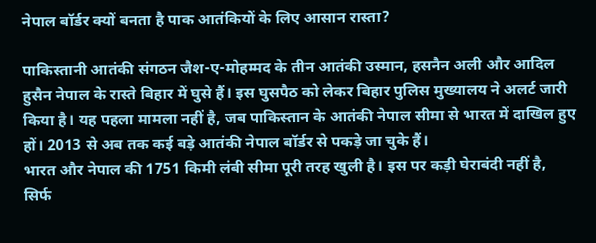नेपाल बॉर्डर क्यों बनता है पाक आतंकियों के लिए आसान रास्ता?

पाकिस्तानी आतंकी संगठन जैश-ए-मोहम्मद के तीन आतंकी उस्मान, हसनैन अली और आदिल हुसैन नेपाल के रास्ते बिहार में घुसे हैं। इस घुसपैठ को लेकर बिहार पुलिस मुख्यालय ने अलर्ट जारी किया है। यह पहला मामला नहीं है, जब पाकिस्तान के आतंकी नेपाल सीमा से भारत में दाखिल हुए हों। 2013 से अब तक कई बड़े आतंकी नेपाल बॉर्डर से पकड़े जा चुके हैं।
भारत और नेपाल की 1751 किमी लंबी सीमा पूरी तरह खुली है। इस पर कड़ी घेराबंदी नहीं है, सिर्फ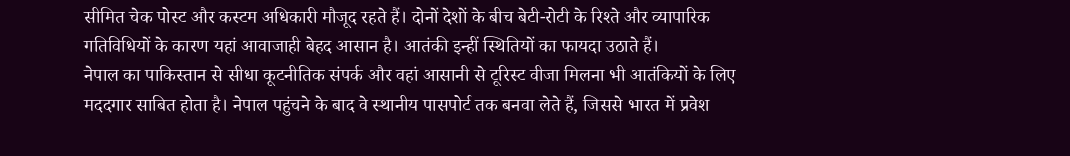सीमित चेक पोस्ट और कस्टम अधिकारी मौजूद रहते हैं। दोनों देशों के बीच बेटी-रोटी के रिश्ते और व्यापारिक गतिविधियों के कारण यहां आवाजाही बेहद आसान है। आतंकी इन्हीं स्थितियों का फायदा उठाते हैं।
नेपाल का पाकिस्तान से सीधा कूटनीतिक संपर्क और वहां आसानी से टूरिस्ट वीजा मिलना भी आतंकियों के लिए मददगार साबित होता है। नेपाल पहुंचने के बाद वे स्थानीय पासपोर्ट तक बनवा लेते हैं, जिससे भारत में प्रवेश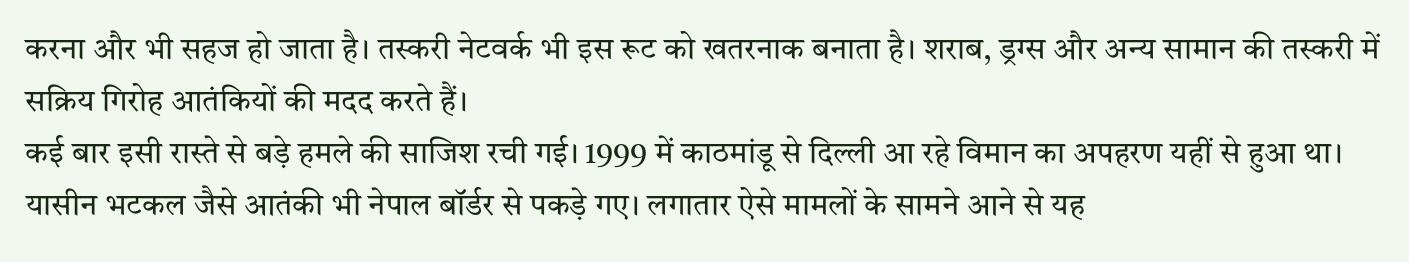करना और भी सहज हो जाता है। तस्करी नेटवर्क भी इस रूट को खतरनाक बनाता है। शराब, ड्रग्स और अन्य सामान की तस्करी में सक्रिय गिरोह आतंकियों की मदद करते हैं।
कई बार इसी रास्ते से बड़े हमले की साजिश रची गई। 1999 में काठमांडू से दिल्ली आ रहे विमान का अपहरण यहीं से हुआ था। यासीन भटकल जैसे आतंकी भी नेपाल बॉर्डर से पकड़े गए। लगातार ऐसे मामलों के सामने आने से यह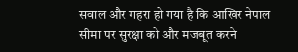सवाल और गहरा हो गया है कि आखिर नेपाल सीमा पर सुरक्षा को और मजबूत करने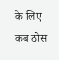के लिए कब ठोस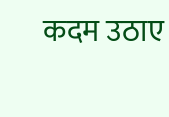कदम उठाए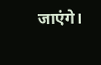जाएंगे।